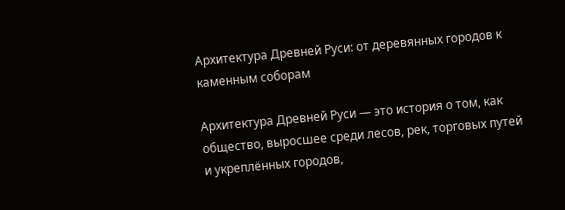Архитектура Древней Руси: от деревянных городов к каменным соборам

Архитектура Древней Руси — это история о том, как общество, выросшее среди лесов, рек, торговых путей и укреплённых городов,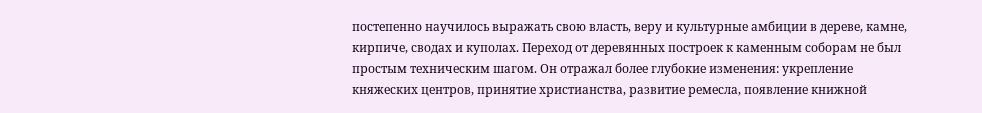постепенно научилось выражать свою власть, веру и культурные амбиции в дереве, камне, кирпиче, сводах и куполах. Переход от деревянных построек к каменным соборам не был простым техническим шагом. Он отражал более глубокие изменения: укрепление княжеских центров, принятие христианства, развитие ремесла, появление книжной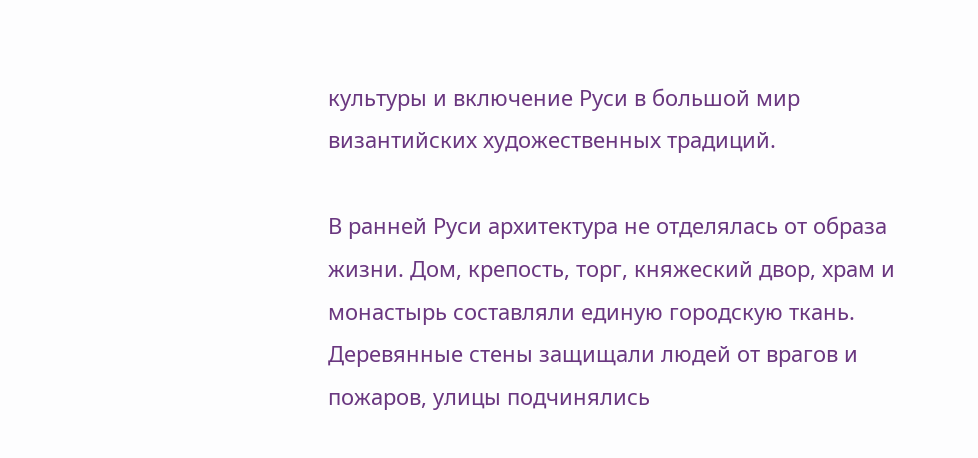культуры и включение Руси в большой мир византийских художественных традиций.

В ранней Руси архитектура не отделялась от образа жизни. Дом, крепость, торг, княжеский двор, храм и монастырь составляли единую городскую ткань. Деревянные стены защищали людей от врагов и пожаров, улицы подчинялись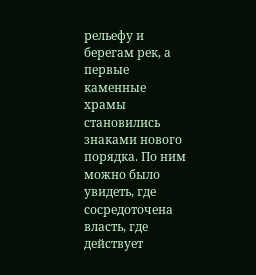рельефу и берегам рек, а первые каменные храмы становились знаками нового порядка. По ним можно было увидеть, где сосредоточена власть, где действует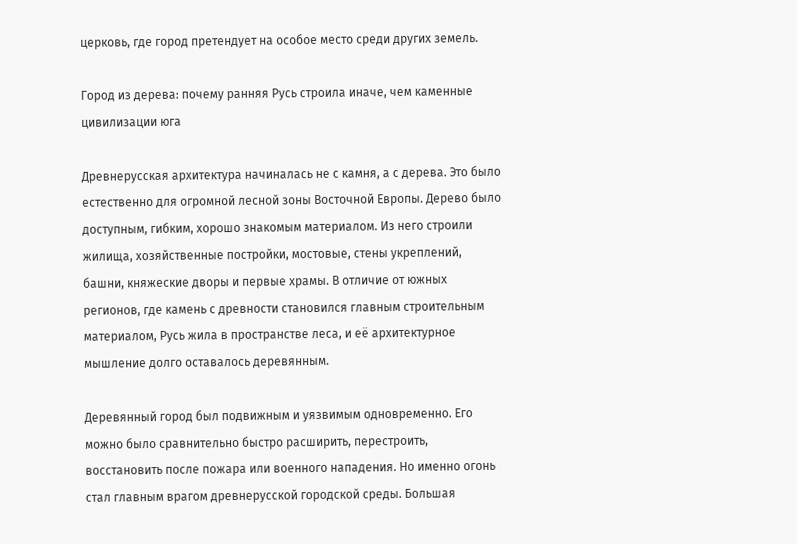церковь, где город претендует на особое место среди других земель.

Город из дерева: почему ранняя Русь строила иначе, чем каменные цивилизации юга

Древнерусская архитектура начиналась не с камня, а с дерева. Это было естественно для огромной лесной зоны Восточной Европы. Дерево было доступным, гибким, хорошо знакомым материалом. Из него строили жилища, хозяйственные постройки, мостовые, стены укреплений, башни, княжеские дворы и первые храмы. В отличие от южных регионов, где камень с древности становился главным строительным материалом, Русь жила в пространстве леса, и её архитектурное мышление долго оставалось деревянным.

Деревянный город был подвижным и уязвимым одновременно. Его можно было сравнительно быстро расширить, перестроить, восстановить после пожара или военного нападения. Но именно огонь стал главным врагом древнерусской городской среды. Большая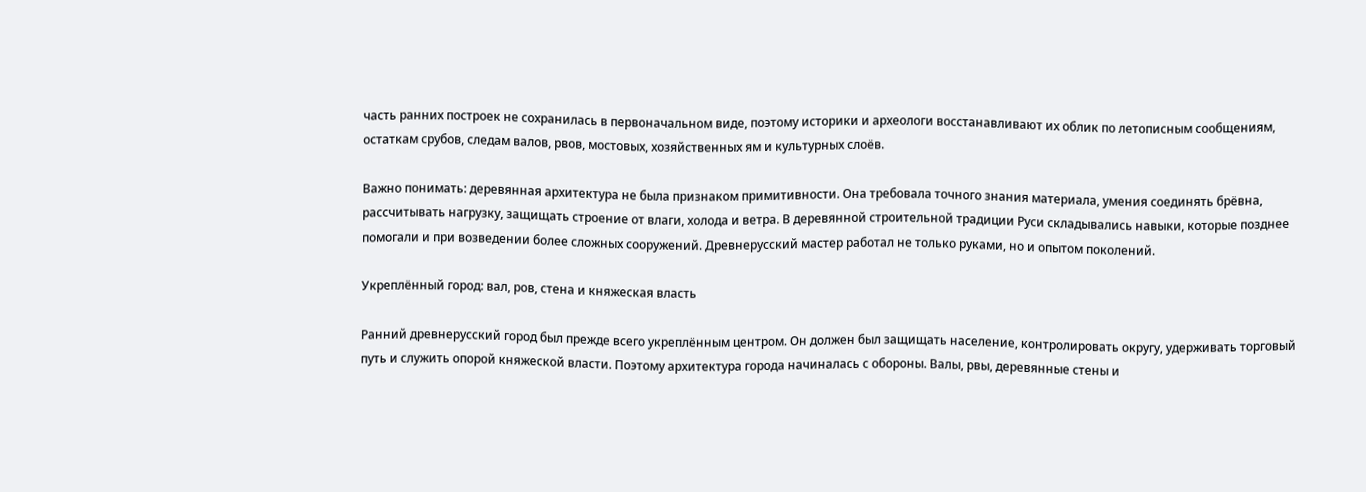часть ранних построек не сохранилась в первоначальном виде, поэтому историки и археологи восстанавливают их облик по летописным сообщениям, остаткам срубов, следам валов, рвов, мостовых, хозяйственных ям и культурных слоёв.

Важно понимать: деревянная архитектура не была признаком примитивности. Она требовала точного знания материала, умения соединять брёвна, рассчитывать нагрузку, защищать строение от влаги, холода и ветра. В деревянной строительной традиции Руси складывались навыки, которые позднее помогали и при возведении более сложных сооружений. Древнерусский мастер работал не только руками, но и опытом поколений.

Укреплённый город: вал, ров, стена и княжеская власть

Ранний древнерусский город был прежде всего укреплённым центром. Он должен был защищать население, контролировать округу, удерживать торговый путь и служить опорой княжеской власти. Поэтому архитектура города начиналась с обороны. Валы, рвы, деревянные стены и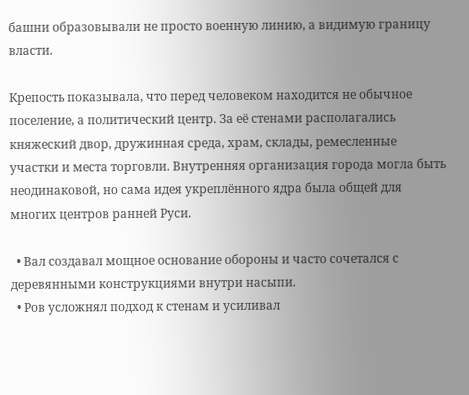башни образовывали не просто военную линию, а видимую границу власти.

Крепость показывала, что перед человеком находится не обычное поселение, а политический центр. За её стенами располагались княжеский двор, дружинная среда, храм, склады, ремесленные участки и места торговли. Внутренняя организация города могла быть неодинаковой, но сама идея укреплённого ядра была общей для многих центров ранней Руси.

  • Вал создавал мощное основание обороны и часто сочетался с деревянными конструкциями внутри насыпи.
  • Ров усложнял подход к стенам и усиливал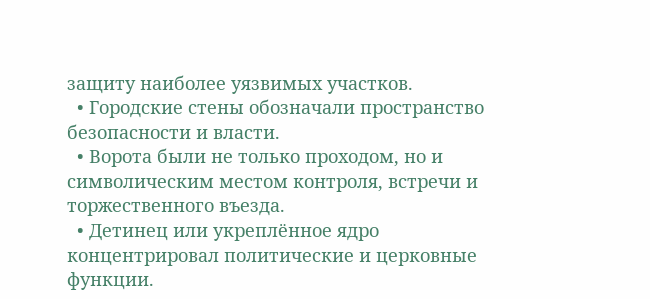защиту наиболее уязвимых участков.
  • Городские стены обозначали пространство безопасности и власти.
  • Ворота были не только проходом, но и символическим местом контроля, встречи и торжественного въезда.
  • Детинец или укреплённое ядро концентрировал политические и церковные функции.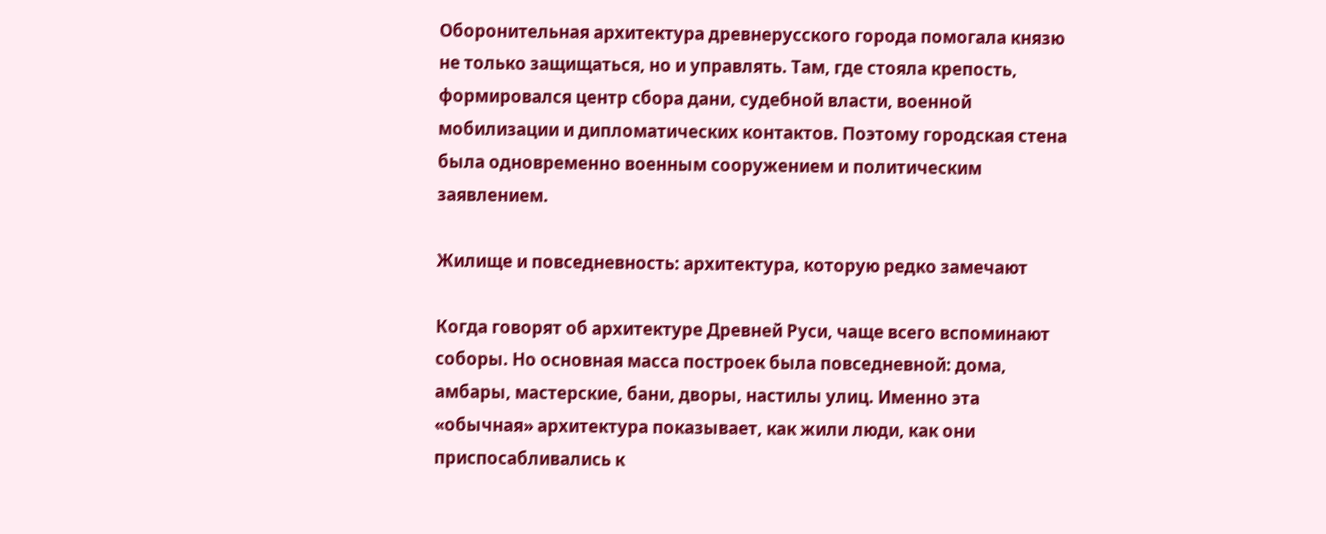Оборонительная архитектура древнерусского города помогала князю не только защищаться, но и управлять. Там, где стояла крепость, формировался центр сбора дани, судебной власти, военной мобилизации и дипломатических контактов. Поэтому городская стена была одновременно военным сооружением и политическим заявлением.

Жилище и повседневность: архитектура, которую редко замечают

Когда говорят об архитектуре Древней Руси, чаще всего вспоминают соборы. Но основная масса построек была повседневной: дома, амбары, мастерские, бани, дворы, настилы улиц. Именно эта «обычная» архитектура показывает, как жили люди, как они приспосабливались к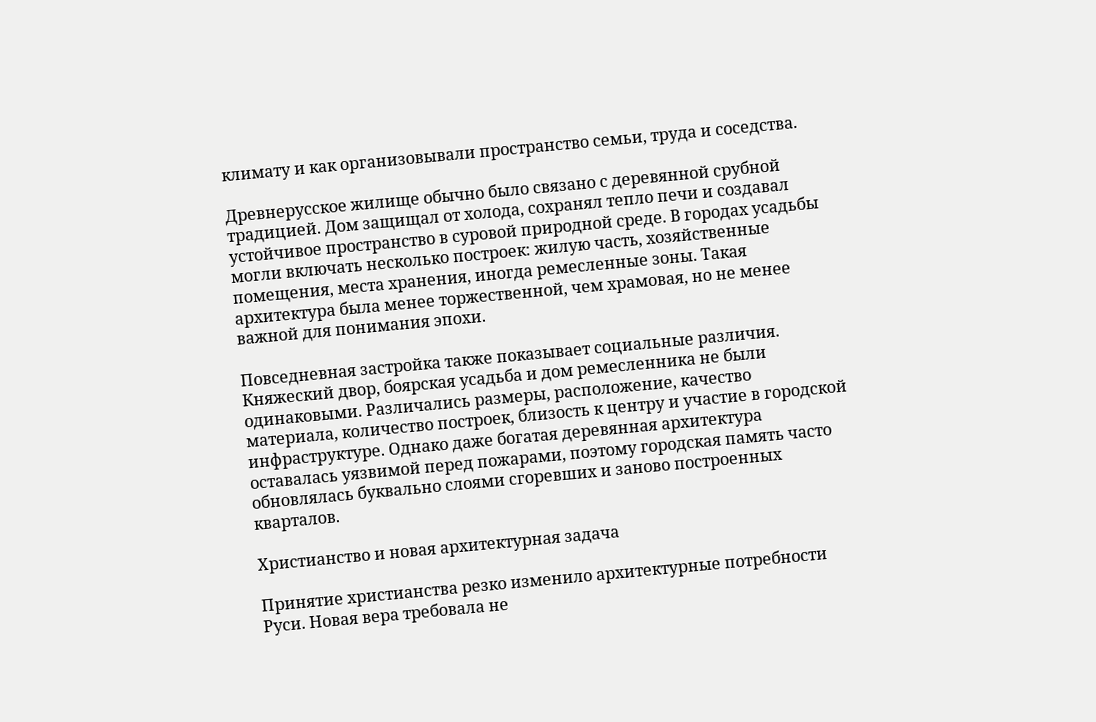климату и как организовывали пространство семьи, труда и соседства.

Древнерусское жилище обычно было связано с деревянной срубной традицией. Дом защищал от холода, сохранял тепло печи и создавал устойчивое пространство в суровой природной среде. В городах усадьбы могли включать несколько построек: жилую часть, хозяйственные помещения, места хранения, иногда ремесленные зоны. Такая архитектура была менее торжественной, чем храмовая, но не менее важной для понимания эпохи.

Повседневная застройка также показывает социальные различия. Княжеский двор, боярская усадьба и дом ремесленника не были одинаковыми. Различались размеры, расположение, качество материала, количество построек, близость к центру и участие в городской инфраструктуре. Однако даже богатая деревянная архитектура оставалась уязвимой перед пожарами, поэтому городская память часто обновлялась буквально слоями сгоревших и заново построенных кварталов.

Христианство и новая архитектурная задача

Принятие христианства резко изменило архитектурные потребности Руси. Новая вера требовала не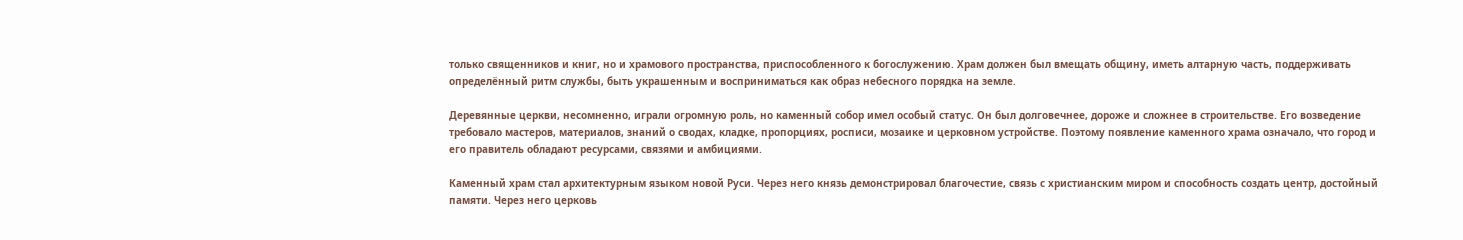только священников и книг, но и храмового пространства, приспособленного к богослужению. Храм должен был вмещать общину, иметь алтарную часть, поддерживать определённый ритм службы, быть украшенным и восприниматься как образ небесного порядка на земле.

Деревянные церкви, несомненно, играли огромную роль, но каменный собор имел особый статус. Он был долговечнее, дороже и сложнее в строительстве. Его возведение требовало мастеров, материалов, знаний о сводах, кладке, пропорциях, росписи, мозаике и церковном устройстве. Поэтому появление каменного храма означало, что город и его правитель обладают ресурсами, связями и амбициями.

Каменный храм стал архитектурным языком новой Руси. Через него князь демонстрировал благочестие, связь с христианским миром и способность создать центр, достойный памяти. Через него церковь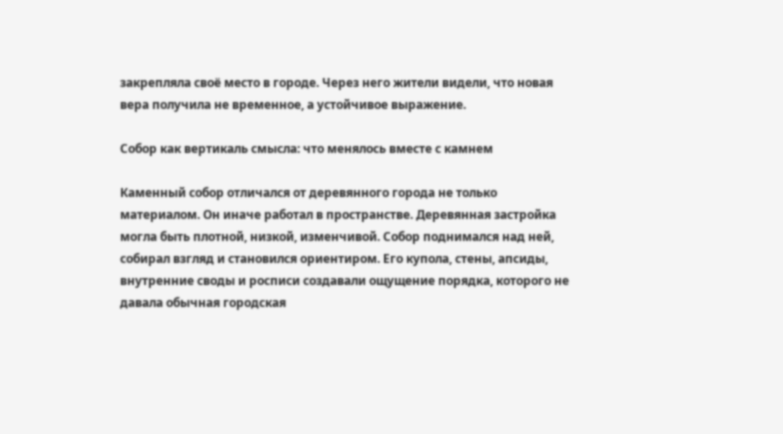закрепляла своё место в городе. Через него жители видели, что новая вера получила не временное, а устойчивое выражение.

Собор как вертикаль смысла: что менялось вместе с камнем

Каменный собор отличался от деревянного города не только материалом. Он иначе работал в пространстве. Деревянная застройка могла быть плотной, низкой, изменчивой. Собор поднимался над ней, собирал взгляд и становился ориентиром. Его купола, стены, апсиды, внутренние своды и росписи создавали ощущение порядка, которого не давала обычная городская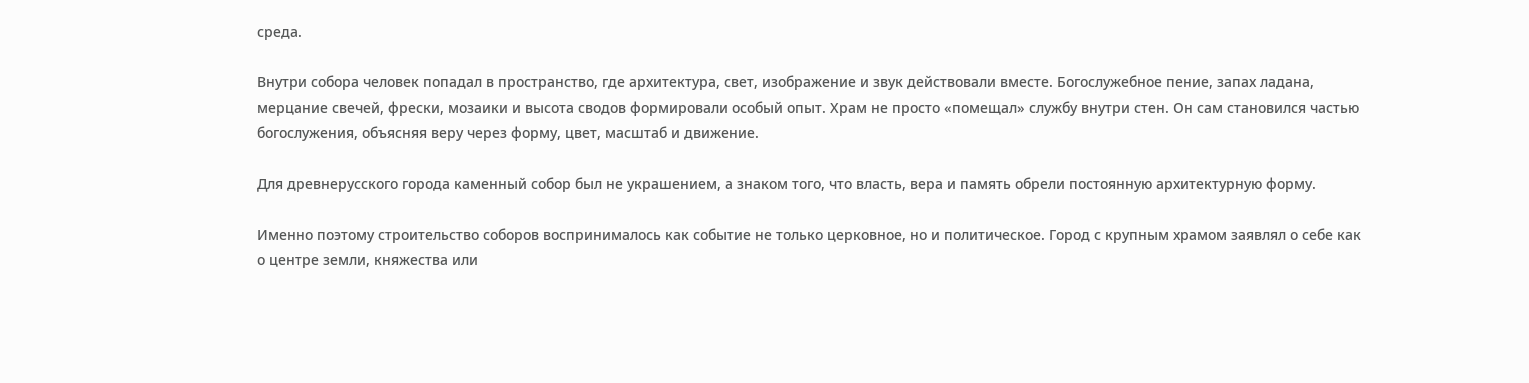среда.

Внутри собора человек попадал в пространство, где архитектура, свет, изображение и звук действовали вместе. Богослужебное пение, запах ладана, мерцание свечей, фрески, мозаики и высота сводов формировали особый опыт. Храм не просто «помещал» службу внутри стен. Он сам становился частью богослужения, объясняя веру через форму, цвет, масштаб и движение.

Для древнерусского города каменный собор был не украшением, а знаком того, что власть, вера и память обрели постоянную архитектурную форму.

Именно поэтому строительство соборов воспринималось как событие не только церковное, но и политическое. Город с крупным храмом заявлял о себе как о центре земли, княжества или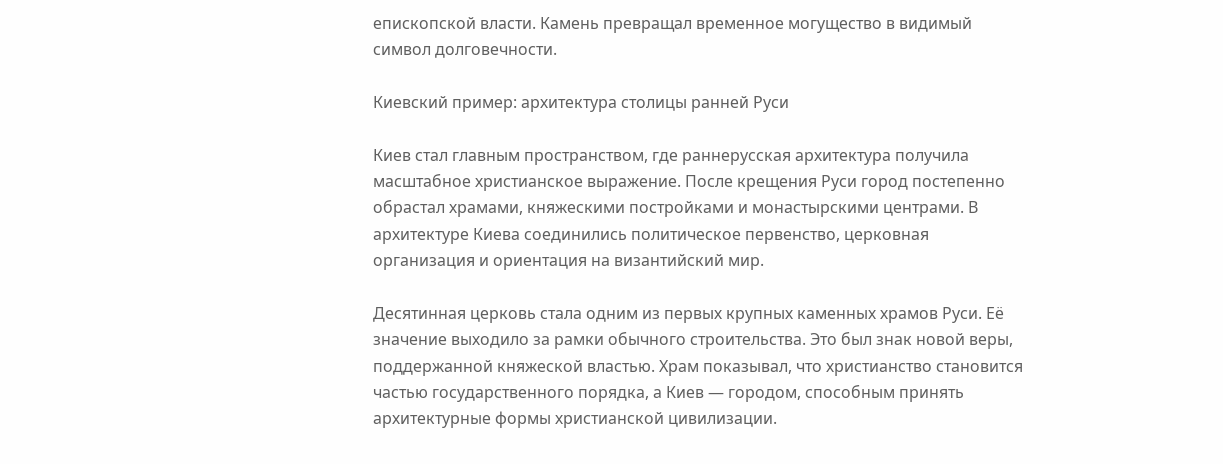епископской власти. Камень превращал временное могущество в видимый символ долговечности.

Киевский пример: архитектура столицы ранней Руси

Киев стал главным пространством, где раннерусская архитектура получила масштабное христианское выражение. После крещения Руси город постепенно обрастал храмами, княжескими постройками и монастырскими центрами. В архитектуре Киева соединились политическое первенство, церковная организация и ориентация на византийский мир.

Десятинная церковь стала одним из первых крупных каменных храмов Руси. Её значение выходило за рамки обычного строительства. Это был знак новой веры, поддержанной княжеской властью. Храм показывал, что христианство становится частью государственного порядка, а Киев — городом, способным принять архитектурные формы христианской цивилизации.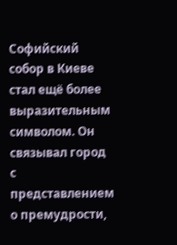Софийский собор в Киеве стал ещё более выразительным символом. Он связывал город с представлением о премудрости,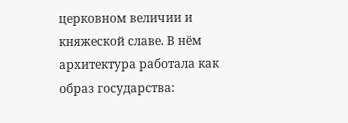церковном величии и княжеской славе. В нём архитектура работала как образ государства: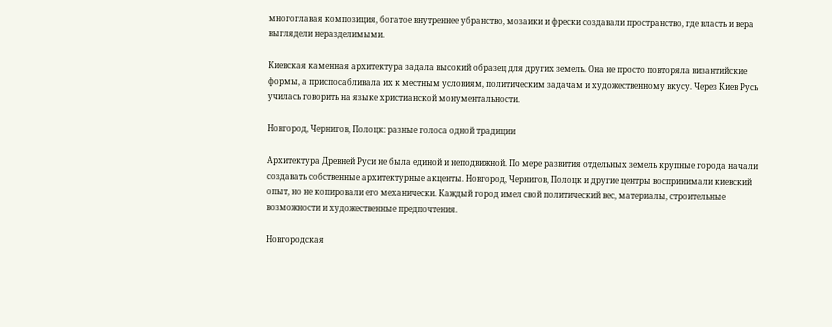многоглавая композиция, богатое внутреннее убранство, мозаики и фрески создавали пространство, где власть и вера выглядели неразделимыми.

Киевская каменная архитектура задала высокий образец для других земель. Она не просто повторяла византийские формы, а приспосабливала их к местным условиям, политическим задачам и художественному вкусу. Через Киев Русь училась говорить на языке христианской монументальности.

Новгород, Чернигов, Полоцк: разные голоса одной традиции

Архитектура Древней Руси не была единой и неподвижной. По мере развития отдельных земель крупные города начали создавать собственные архитектурные акценты. Новгород, Чернигов, Полоцк и другие центры воспринимали киевский опыт, но не копировали его механически. Каждый город имел свой политический вес, материалы, строительные возможности и художественные предпочтения.

Новгородская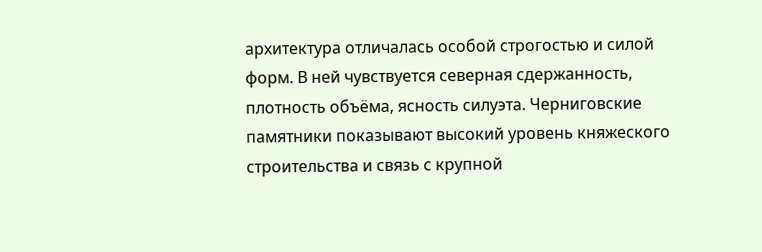архитектура отличалась особой строгостью и силой форм. В ней чувствуется северная сдержанность, плотность объёма, ясность силуэта. Черниговские памятники показывают высокий уровень княжеского строительства и связь с крупной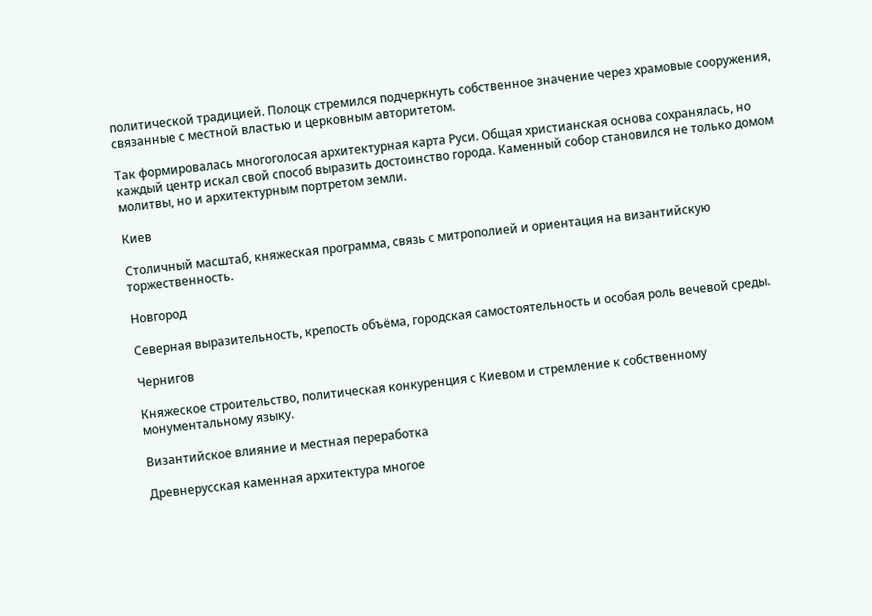политической традицией. Полоцк стремился подчеркнуть собственное значение через храмовые сооружения, связанные с местной властью и церковным авторитетом.

Так формировалась многоголосая архитектурная карта Руси. Общая христианская основа сохранялась, но каждый центр искал свой способ выразить достоинство города. Каменный собор становился не только домом молитвы, но и архитектурным портретом земли.

Киев

Столичный масштаб, княжеская программа, связь с митрополией и ориентация на византийскую торжественность.

Новгород

Северная выразительность, крепость объёма, городская самостоятельность и особая роль вечевой среды.

Чернигов

Княжеское строительство, политическая конкуренция с Киевом и стремление к собственному монументальному языку.

Византийское влияние и местная переработка

Древнерусская каменная архитектура многое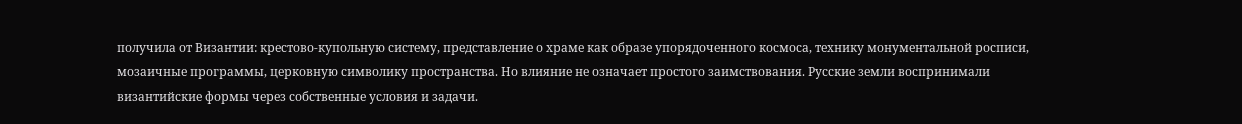получила от Византии: крестово-купольную систему, представление о храме как образе упорядоченного космоса, технику монументальной росписи, мозаичные программы, церковную символику пространства. Но влияние не означает простого заимствования. Русские земли воспринимали византийские формы через собственные условия и задачи.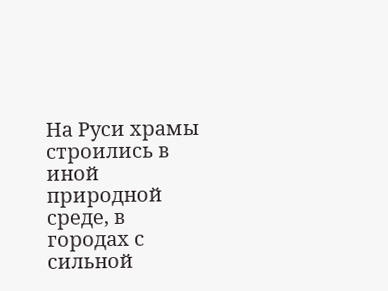На Руси храмы строились в иной природной среде, в городах с сильной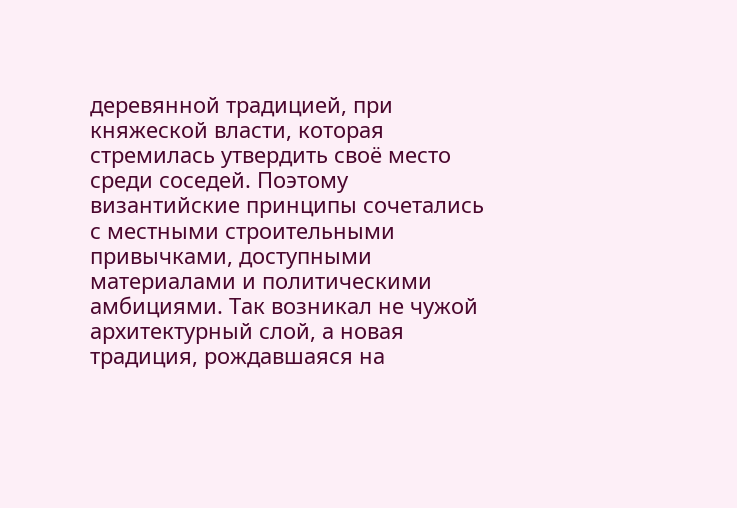деревянной традицией, при княжеской власти, которая стремилась утвердить своё место среди соседей. Поэтому византийские принципы сочетались с местными строительными привычками, доступными материалами и политическими амбициями. Так возникал не чужой архитектурный слой, а новая традиция, рождавшаяся на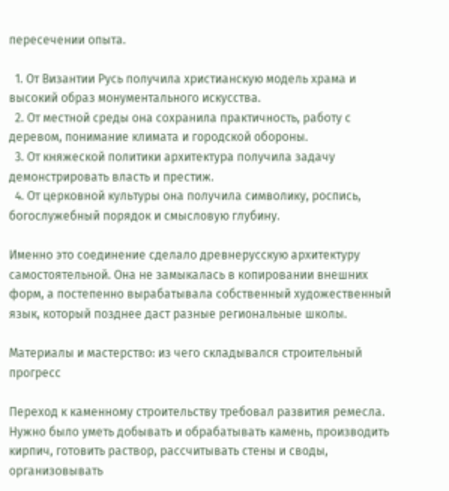пересечении опыта.

  1. От Византии Русь получила христианскую модель храма и высокий образ монументального искусства.
  2. От местной среды она сохранила практичность, работу с деревом, понимание климата и городской обороны.
  3. От княжеской политики архитектура получила задачу демонстрировать власть и престиж.
  4. От церковной культуры она получила символику, роспись, богослужебный порядок и смысловую глубину.

Именно это соединение сделало древнерусскую архитектуру самостоятельной. Она не замыкалась в копировании внешних форм, а постепенно вырабатывала собственный художественный язык, который позднее даст разные региональные школы.

Материалы и мастерство: из чего складывался строительный прогресс

Переход к каменному строительству требовал развития ремесла. Нужно было уметь добывать и обрабатывать камень, производить кирпич, готовить раствор, рассчитывать стены и своды, организовывать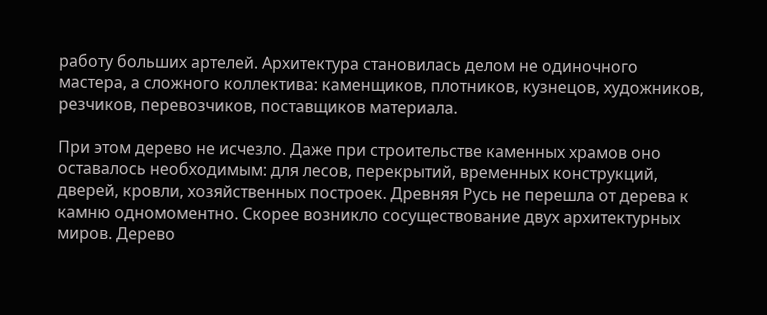работу больших артелей. Архитектура становилась делом не одиночного мастера, а сложного коллектива: каменщиков, плотников, кузнецов, художников, резчиков, перевозчиков, поставщиков материала.

При этом дерево не исчезло. Даже при строительстве каменных храмов оно оставалось необходимым: для лесов, перекрытий, временных конструкций, дверей, кровли, хозяйственных построек. Древняя Русь не перешла от дерева к камню одномоментно. Скорее возникло сосуществование двух архитектурных миров. Дерево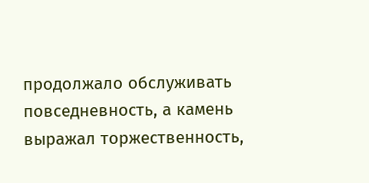продолжало обслуживать повседневность, а камень выражал торжественность,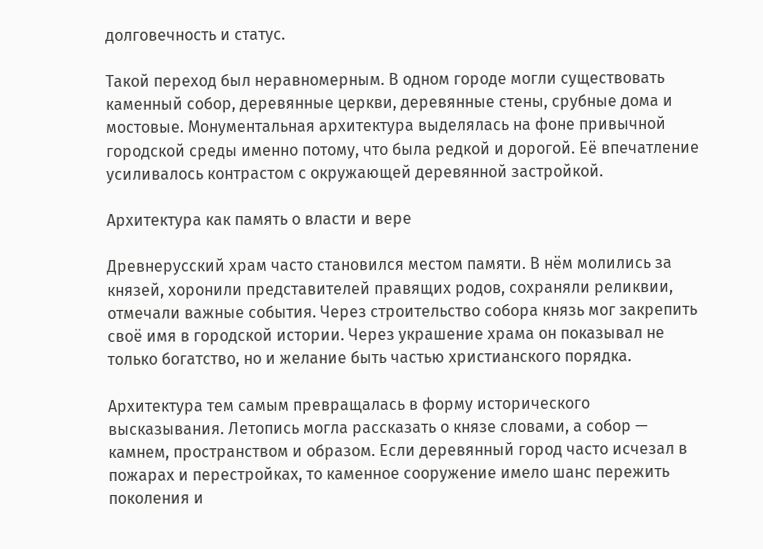долговечность и статус.

Такой переход был неравномерным. В одном городе могли существовать каменный собор, деревянные церкви, деревянные стены, срубные дома и мостовые. Монументальная архитектура выделялась на фоне привычной городской среды именно потому, что была редкой и дорогой. Её впечатление усиливалось контрастом с окружающей деревянной застройкой.

Архитектура как память о власти и вере

Древнерусский храм часто становился местом памяти. В нём молились за князей, хоронили представителей правящих родов, сохраняли реликвии, отмечали важные события. Через строительство собора князь мог закрепить своё имя в городской истории. Через украшение храма он показывал не только богатство, но и желание быть частью христианского порядка.

Архитектура тем самым превращалась в форму исторического высказывания. Летопись могла рассказать о князе словами, а собор — камнем, пространством и образом. Если деревянный город часто исчезал в пожарах и перестройках, то каменное сооружение имело шанс пережить поколения и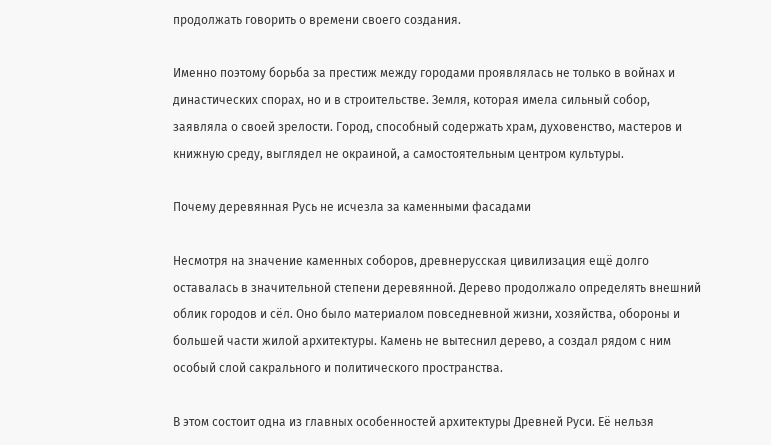продолжать говорить о времени своего создания.

Именно поэтому борьба за престиж между городами проявлялась не только в войнах и династических спорах, но и в строительстве. Земля, которая имела сильный собор, заявляла о своей зрелости. Город, способный содержать храм, духовенство, мастеров и книжную среду, выглядел не окраиной, а самостоятельным центром культуры.

Почему деревянная Русь не исчезла за каменными фасадами

Несмотря на значение каменных соборов, древнерусская цивилизация ещё долго оставалась в значительной степени деревянной. Дерево продолжало определять внешний облик городов и сёл. Оно было материалом повседневной жизни, хозяйства, обороны и большей части жилой архитектуры. Камень не вытеснил дерево, а создал рядом с ним особый слой сакрального и политического пространства.

В этом состоит одна из главных особенностей архитектуры Древней Руси. Её нельзя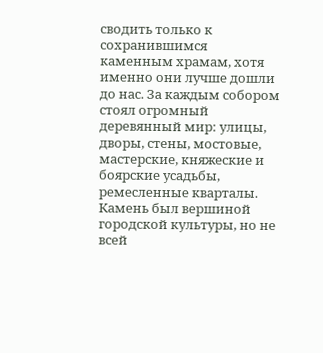сводить только к сохранившимся каменным храмам, хотя именно они лучше дошли до нас. За каждым собором стоял огромный деревянный мир: улицы, дворы, стены, мостовые, мастерские, княжеские и боярские усадьбы, ремесленные кварталы. Камень был вершиной городской культуры, но не всей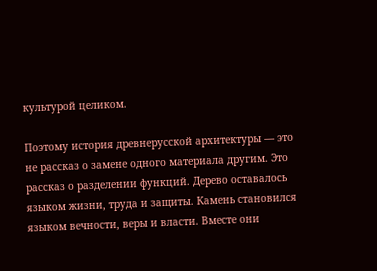культурой целиком.

Поэтому история древнерусской архитектуры — это не рассказ о замене одного материала другим. Это рассказ о разделении функций. Дерево оставалось языком жизни, труда и защиты. Камень становился языком вечности, веры и власти. Вместе они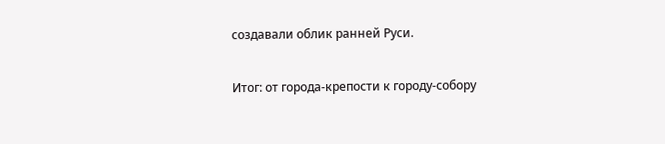создавали облик ранней Руси.

Итог: от города-крепости к городу-собору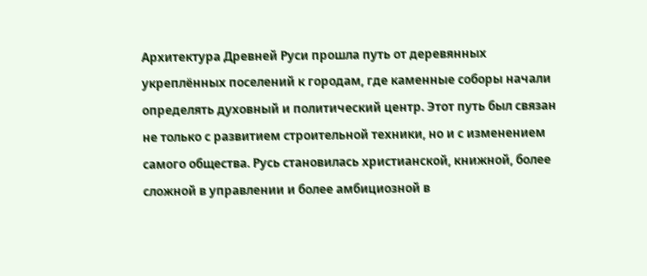Архитектура Древней Руси прошла путь от деревянных укреплённых поселений к городам, где каменные соборы начали определять духовный и политический центр. Этот путь был связан не только с развитием строительной техники, но и с изменением самого общества. Русь становилась христианской, книжной, более сложной в управлении и более амбициозной в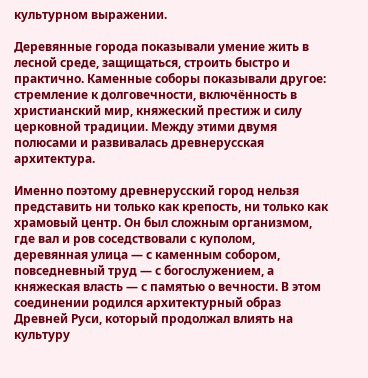культурном выражении.

Деревянные города показывали умение жить в лесной среде, защищаться, строить быстро и практично. Каменные соборы показывали другое: стремление к долговечности, включённость в христианский мир, княжеский престиж и силу церковной традиции. Между этими двумя полюсами и развивалась древнерусская архитектура.

Именно поэтому древнерусский город нельзя представить ни только как крепость, ни только как храмовый центр. Он был сложным организмом, где вал и ров соседствовали с куполом, деревянная улица — с каменным собором, повседневный труд — с богослужением, а княжеская власть — с памятью о вечности. В этом соединении родился архитектурный образ Древней Руси, который продолжал влиять на культуру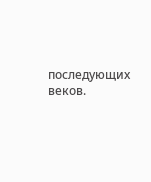последующих веков.